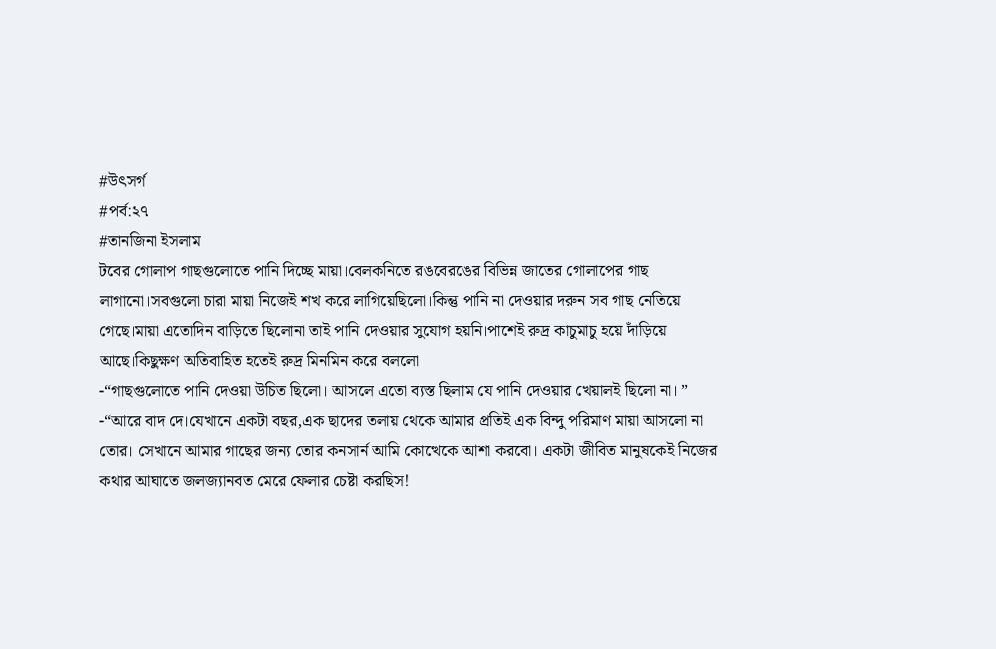#উৎসর্গ
#পর্ব:২৭
#তানজিনা ইসলাম
টবের গোলাপ গাছগুলোতে পানি দিচ্ছে মায়া।বেলকনিতে রঙবেরঙের বিভিন্ন জাতের গোলাপের গাছ লাগানো।সবগুলো চারা মায়া নিজেই শখ করে লাগিয়েছিলো।কিন্তু পানি না দেওয়ার দরুন সব গাছ নেতিয়ে গেছে।মায়া এতোদিন বাড়িতে ছিলোনা তাই পানি দেওয়ার সুযোগ হয়নি।পাশেই রুদ্র কাচুমাচু হয়ে দাঁড়িয়ে আছে।কিছুক্ষণ অতিবাহিত হতেই রুদ্র মিনমিন করে বললো
-“গাছগুলোতে পানি দেওয়া উচিত ছিলো। আসলে এতো ব্যস্ত ছিলাম যে পানি দেওয়ার খেয়ালই ছিলো না। ”
-“আরে বাদ দে।যেখানে একটা বছর,এক ছাদের তলায় থেকে আমার প্রতিই এক বিন্দু পরিমাণ মায়া আসলো না তোর। সেখানে আমার গাছের জন্য তোর কনসার্ন আমি কোত্থেকে আশা করবো। একটা জীবিত মানুষকেই নিজের কথার আঘাতে জলজ্যানবত মেরে ফেলার চেষ্টা করছিস!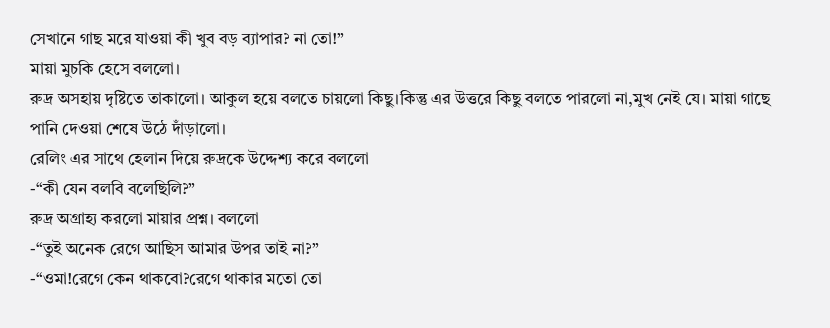সেখানে গাছ মরে যাওয়া কী খুব বড় ব্যাপার? না তো!”
মায়া মুচকি হেসে বললো।
রুদ্র অসহায় দৃষ্টিতে তাকালো। আকুল হয়ে বলতে চায়লো কিছু।কিন্তু এর উত্তরে কিছু বলতে পারলো না,মুখ নেই যে। মায়া গাছে পানি দেওয়া শেষে উঠে দাঁড়ালো।
রেলিং এর সাথে হেলান দিয়ে রুদ্রকে উদ্দেশ্য করে বললো
-“কী যেন বলবি বলেছিলি?”
রুদ্র অগ্রাহ্য করলো মায়ার প্রশ্ন। বললো
-“তুই অনেক রেগে আছিস আমার উপর তাই না?”
-“ওমা!রেগে কেন থাকবো?রেগে থাকার মতো তো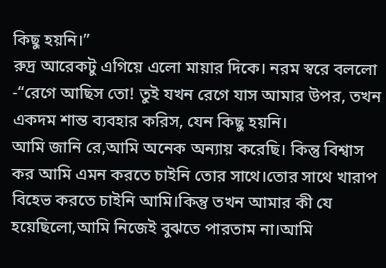কিছু হয়নি।”
রুদ্র আরেকটু এগিয়ে এলো মায়ার দিকে। নরম স্বরে বললো
-“রেগে আছিস তো! তুই যখন রেগে যাস আমার উপর, তখন একদম শান্ত ব্যবহার করিস, যেন কিছু হয়নি।
আমি জানি রে,আমি অনেক অন্যায় করেছি। কিন্তু বিশ্বাস কর আমি এমন করতে চাইনি তোর সাথে।তোর সাথে খারাপ বিহেভ করতে চাইনি আমি।কিন্তু তখন আমার কী যে হয়েছিলো,আমি নিজেই বুঝতে পারতাম না।আমি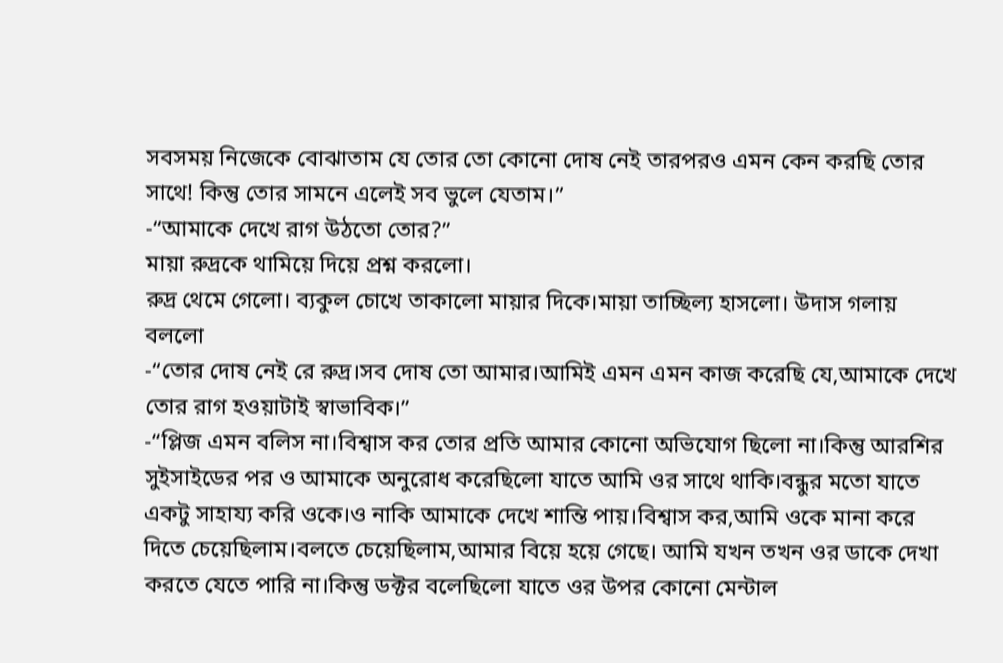সবসময় নিজেকে বোঝাতাম যে তোর তো কোনো দোষ নেই তারপরও এমন কেন করছি তোর সাথে! কিন্তু তোর সামনে এলেই সব ভুলে যেতাম।”
-“আমাকে দেখে রাগ উঠতো তোর?”
মায়া রুদ্রকে থামিয়ে দিয়ে প্রশ্ন করলো।
রুদ্র থেমে গেলো। ব্যকুল চোখে তাকালো মায়ার দিকে।মায়া তাচ্ছিল্য হাসলো। উদাস গলায় বললো
-“তোর দোষ নেই রে রুদ্র।সব দোষ তো আমার।আমিই এমন এমন কাজ করেছি যে,আমাকে দেখে তোর রাগ হওয়াটাই স্বাভাবিক।”
-“প্লিজ এমন বলিস না।বিশ্বাস কর তোর প্রতি আমার কোনো অভিযোগ ছিলো না।কিন্তু আরশির সুইসাইডের পর ও আমাকে অনুরোধ করেছিলো যাতে আমি ওর সাথে থাকি।বন্ধুর মতো যাতে একটু সাহায্য করি ওকে।ও নাকি আমাকে দেখে শান্তি পায়।বিশ্বাস কর,আমি ওকে মানা করে দিতে চেয়েছিলাম।বলতে চেয়েছিলাম,আমার বিয়ে হয়ে গেছে। আমি যখন তখন ওর ডাকে দেখা করতে যেতে পারি না।কিন্তু ডক্টর বলেছিলো যাতে ওর উপর কোনো মেন্টাল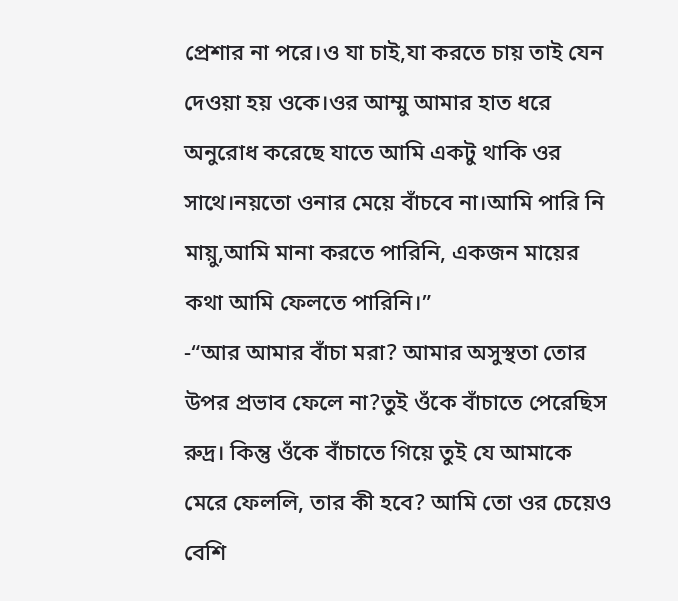প্রেশার না পরে।ও যা চাই,যা করতে চায় তাই যেন দেওয়া হয় ওকে।ওর আম্মু আমার হাত ধরে অনুরোধ করেছে যাতে আমি একটু থাকি ওর সাথে।নয়তো ওনার মেয়ে বাঁচবে না।আমি পারি নি মায়ু,আমি মানা করতে পারিনি, একজন মায়ের কথা আমি ফেলতে পারিনি।”
-“আর আমার বাঁচা মরা? আমার অসুস্থতা তোর উপর প্রভাব ফেলে না?তুই ওঁকে বাঁচাতে পেরেছিস রুদ্র। কিন্তু ওঁকে বাঁচাতে গিয়ে তুই যে আমাকে মেরে ফেললি, তার কী হবে? আমি তো ওর চেয়েও বেশি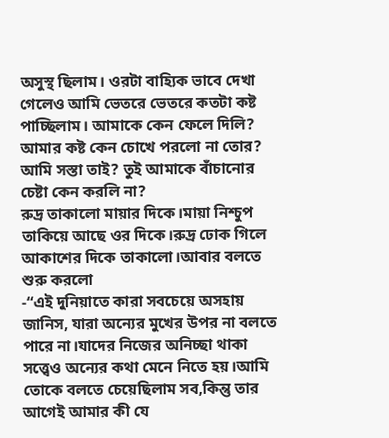অসুস্থ ছিলাম। ওরটা বাহ্যিক ভাবে দেখা গেলেও আমি ভেতরে ভেতরে কতটা কষ্ট পাচ্ছিলাম। আমাকে কেন ফেলে দিলি? আমার কষ্ট কেন চোখে পরলো না তোর? আমি সস্তা তাই? তুই আমাকে বাঁচানোর চেষ্টা কেন করলি না?
রুদ্র তাকালো মায়ার দিকে।মায়া নিশ্চুপ তাকিয়ে আছে ওর দিকে।রুদ্র ঢোক গিলে আকাশের দিকে তাকালো।আবার বলতে শুরু করলো
-“এই দুনিয়াতে কারা সবচেয়ে অসহায় জানিস, যারা অন্যের মুখের উপর না বলতে পারে না।যাদের নিজের অনিচ্ছা থাকা সত্ত্বেও অন্যের কথা মেনে নিতে হয়।আমি তোকে বলতে চেয়েছিলাম সব,কিন্তু তার আগেই আমার কী যে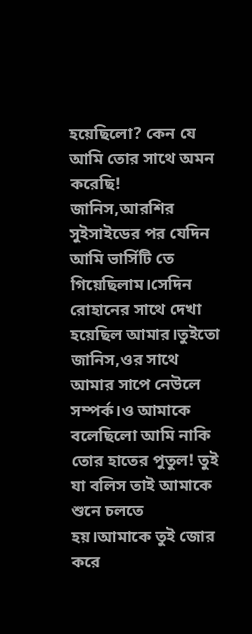হয়েছিলো? কেন যে আমি তোর সাথে অমন করেছি! জানিস,আরশির সুইসাইডের পর যেদিন আমি ভার্সিটি তে গিয়েছিলাম।সেদিন রোহানের সাথে দেখা হয়েছিল আমার।তুইতো জানিস,ওর সাথে আমার সাপে নেউলে সম্পর্ক।ও আমাকে বলেছিলো আমি নাকি তোর হাতের পুতুল! তুই যা বলিস তাই আমাকে শুনে চলতে হয়।আমাকে তুই জোর করে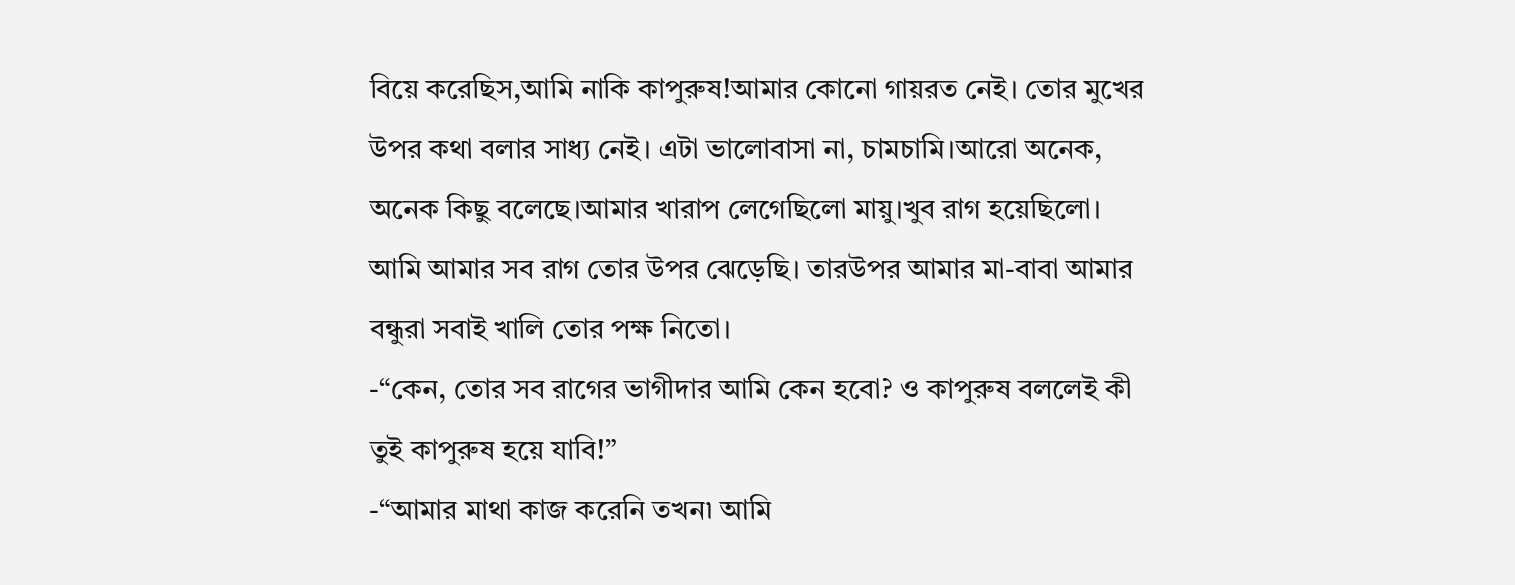বিয়ে করেছিস,আমি নাকি কাপুরুষ!আমার কোনো গায়রত নেই। তোর মুখের উপর কথা বলার সাধ্য নেই। এটা ভালোবাসা না, চামচামি।আরো অনেক, অনেক কিছু বলেছে।আমার খারাপ লেগেছিলো মায়ু।খুব রাগ হয়েছিলো।
আমি আমার সব রাগ তোর উপর ঝেড়েছি। তারউপর আমার মা-বাবা আমার বন্ধুরা সবাই খালি তোর পক্ষ নিতো।
-“কেন, তোর সব রাগের ভাগীদার আমি কেন হবো? ও কাপুরুষ বললেই কী তুই কাপুরুষ হয়ে যাবি!”
-“আমার মাথা কাজ করেনি তখন৷ আমি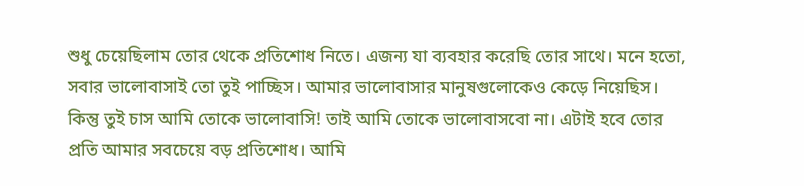শুধু চেয়েছিলাম তোর থেকে প্রতিশোধ নিতে। এজন্য যা ব্যবহার করেছি তোর সাথে। মনে হতো, সবার ভালোবাসাই তো তুই পাচ্ছিস। আমার ভালোবাসার মানুষগুলোকেও কেড়ে নিয়েছিস। কিন্তু তুই চাস আমি তোকে ভালোবাসি! তাই আমি তোকে ভালোবাসবো না। এটাই হবে তোর প্রতি আমার সবচেয়ে বড় প্রতিশোধ। আমি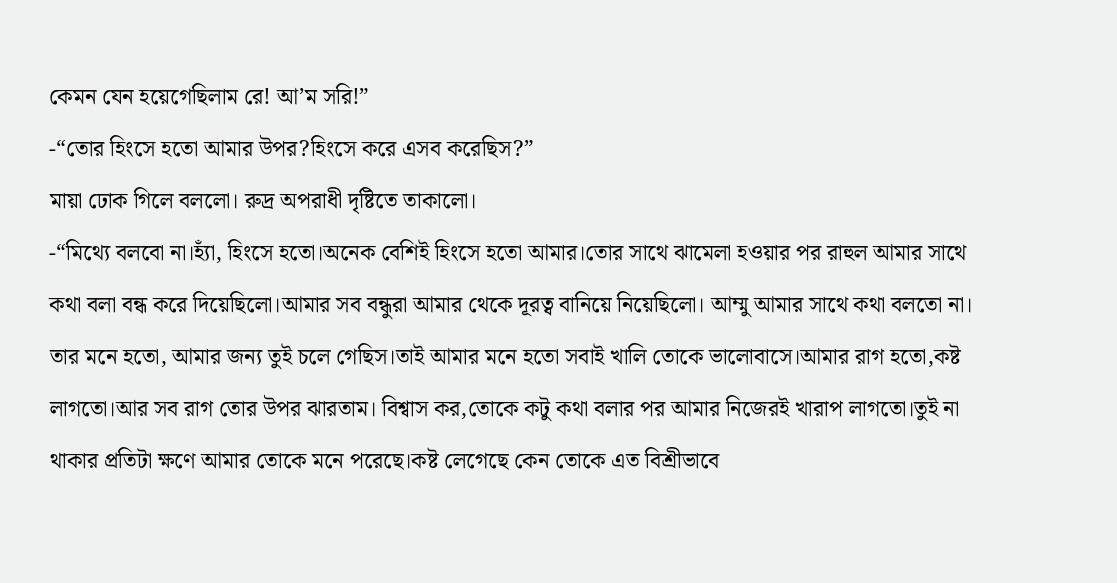কেমন যেন হয়েগেছিলাম রে! আ’ম সরি!”
-“তোর হিংসে হতো আমার উপর?হিংসে করে এসব করেছিস?”
মায়া ঢোক গিলে বললো। রুদ্র অপরাধী দৃষ্টিতে তাকালো।
-“মিথ্যে বলবো না।হ্যাঁ, হিংসে হতো।অনেক বেশিই হিংসে হতো আমার।তোর সাথে ঝামেলা হওয়ার পর রাহুল আমার সাথে কথা বলা বন্ধ করে দিয়েছিলো।আমার সব বন্ধুরা আমার থেকে দূরত্ব বানিয়ে নিয়েছিলো। আম্মু আমার সাথে কথা বলতো না। তার মনে হতো, আমার জন্য তুই চলে গেছিস।তাই আমার মনে হতো সবাই খালি তোকে ভালোবাসে।আমার রাগ হতো,কষ্ট লাগতো।আর সব রাগ তোর উপর ঝারতাম। বিশ্বাস কর,তোকে কটু কথা বলার পর আমার নিজেরই খারাপ লাগতো।তুই না থাকার প্রতিটা ক্ষণে আমার তোকে মনে পরেছে।কষ্ট লেগেছে কেন তোকে এত বিশ্রীভাবে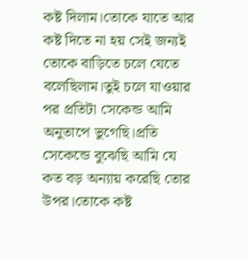কষ্ট দিলাম।তোকে যাতে আর কষ্ট দিতে না হয় সেই জন্যই তোকে বাড়িতে চলে যেতে বলেছিলাম।তুই চলে যাওয়ার পর প্রতিটা সেকেন্ড আমি অনুতাপে ভুগেছি।প্রতি সেকেন্ডে বুঝেছি আমি যে কত বড় অন্যায় করেছি তোর উপর।তোকে কষ্ট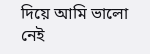দিয়ে আমি ভালো নেই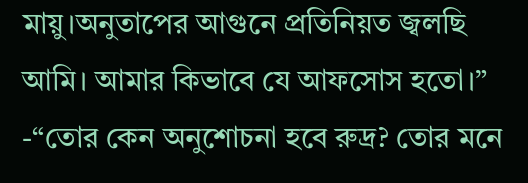মায়ু।অনুতাপের আগুনে প্রতিনিয়ত জ্বলছি আমি। আমার কিভাবে যে আফসোস হতো।”
-“তোর কেন অনুশোচনা হবে রুদ্র? তোর মনে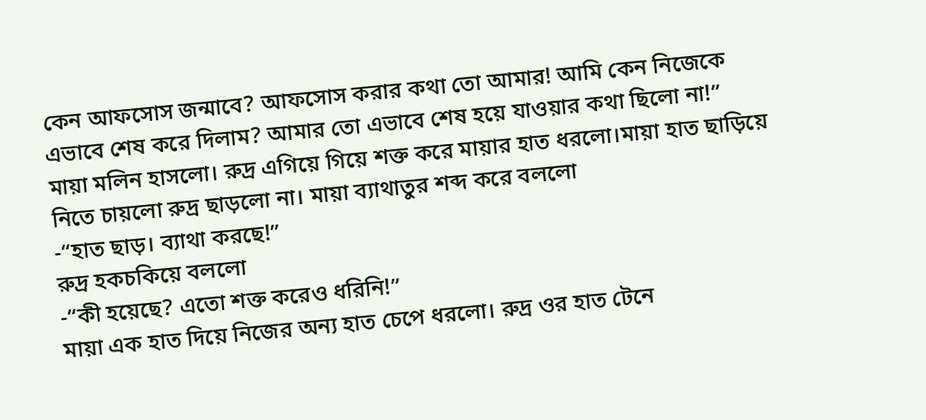কেন আফসোস জন্মাবে? আফসোস করার কথা তো আমার! আমি কেন নিজেকে এভাবে শেষ করে দিলাম? আমার তো এভাবে শেষ হয়ে যাওয়ার কথা ছিলো না!”
মায়া মলিন হাসলো। রুদ্র এগিয়ে গিয়ে শক্ত করে মায়ার হাত ধরলো।মায়া হাত ছাড়িয়ে নিতে চায়লো রুদ্র ছাড়লো না। মায়া ব্যাথাতুর শব্দ করে বললো
-“হাত ছাড়। ব্যাথা করছে!”
রুদ্র হকচকিয়ে বললো
-“কী হয়েছে? এতো শক্ত করেও ধরিনি!”
মায়া এক হাত দিয়ে নিজের অন্য হাত চেপে ধরলো। রুদ্র ওর হাত টেনে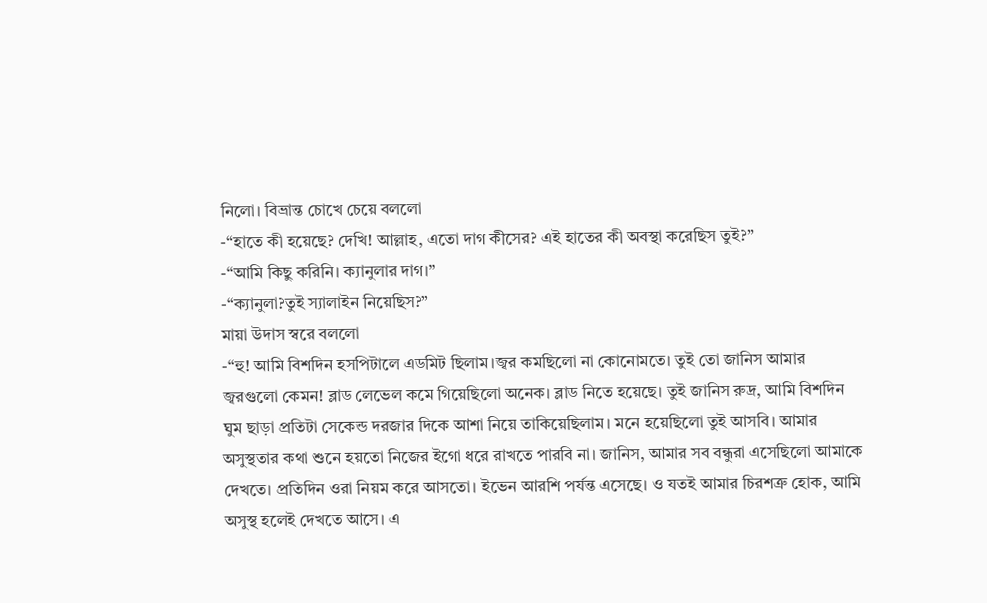নিলো। বিভ্রান্ত চোখে চেয়ে বললো
-“হাতে কী হয়েছে? দেখি! আল্লাহ, এতো দাগ কীসের? এই হাতের কী অবস্থা করেছিস তুই?”
-“আমি কিছু করিনি। ক্যানুলার দাগ।”
-“ক্যানুলা?তুই স্যালাইন নিয়েছিস?”
মায়া উদাস স্বরে বললো
-“হু! আমি বিশদিন হসপিটালে এডমিট ছিলাম।জ্বর কমছিলো না কোনোমতে। তুই তো জানিস আমার জ্বরগুলো কেমন! ব্লাড লেভেল কমে গিয়েছিলো অনেক। ব্লাড নিতে হয়েছে। তুই জানিস রুদ্র, আমি বিশদিন ঘুম ছাড়া প্রতিটা সেকেন্ড দরজার দিকে আশা নিয়ে তাকিয়েছিলাম। মনে হয়েছিলো তুই আসবি। আমার অসুস্থতার কথা শুনে হয়তো নিজের ইগো ধরে রাখতে পারবি না। জানিস, আমার সব বন্ধুরা এসেছিলো আমাকে দেখতে। প্রতিদিন ওরা নিয়ম করে আসতো। ইভেন আরশি পর্যন্ত এসেছে। ও যতই আমার চিরশত্রু হোক, আমি অসুস্থ হলেই দেখতে আসে। এ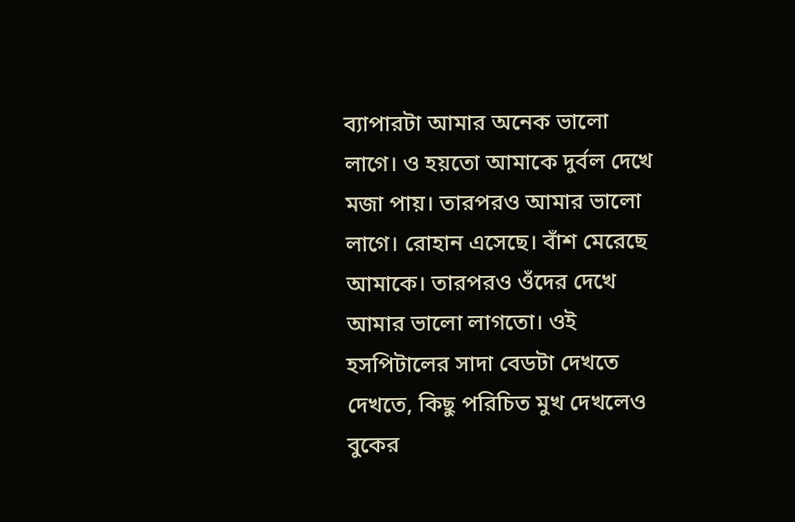ব্যাপারটা আমার অনেক ভালো লাগে। ও হয়তো আমাকে দুর্বল দেখে মজা পায়। তারপরও আমার ভালো লাগে। রোহান এসেছে। বাঁশ মেরেছে আমাকে। তারপরও ওঁদের দেখে আমার ভালো লাগতো। ওই হসপিটালের সাদা বেডটা দেখতে দেখতে, কিছু পরিচিত মুখ দেখলেও বুকের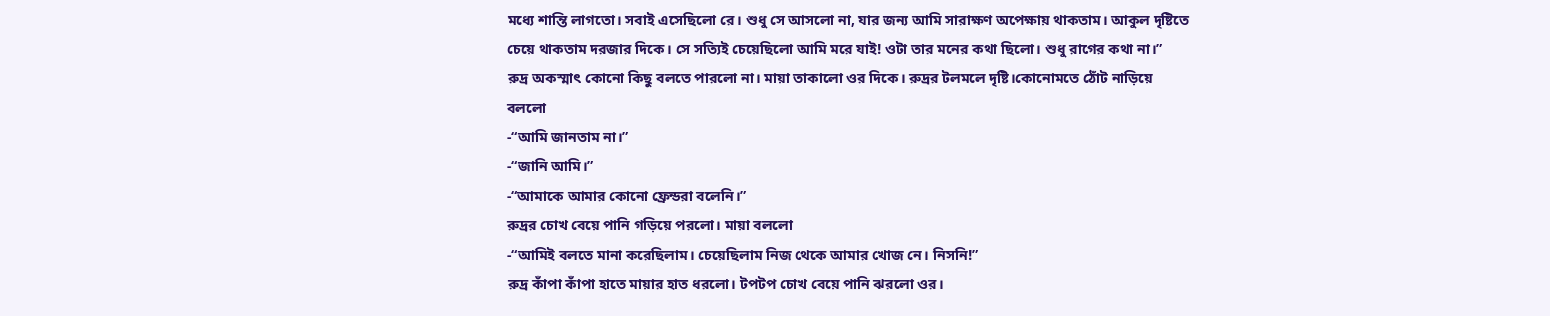মধ্যে শান্তি লাগতো। সবাই এসেছিলো রে। শুধু সে আসলো না, যার জন্য আমি সারাক্ষণ অপেক্ষায় থাকতাম। আকুল দৃষ্টিতে চেয়ে থাকতাম দরজার দিকে। সে সত্যিই চেয়েছিলো আমি মরে যাই! ওটা তার মনের কথা ছিলো। শুধু রাগের কথা না।”
রুদ্র অকস্মাৎ কোনো কিছু বলতে পারলো না। মায়া তাকালো ওর দিকে। রুদ্রর টলমলে দৃষ্টি।কোনোমতে ঠোঁট নাড়িয়ে বললো
-“আমি জানতাম না।”
-“জানি আমি।”
-“আমাকে আমার কোনো ফ্রেন্ডরা বলেনি।”
রুদ্রর চোখ বেয়ে পানি গড়িয়ে পরলো। মায়া বললো
-“আমিই বলতে মানা করেছিলাম। চেয়েছিলাম নিজ থেকে আমার খোজ নে। নিসনি!”
রুদ্র কাঁপা কাঁপা হাতে মায়ার হাত ধরলো। টপটপ চোখ বেয়ে পানি ঝরলো ওর।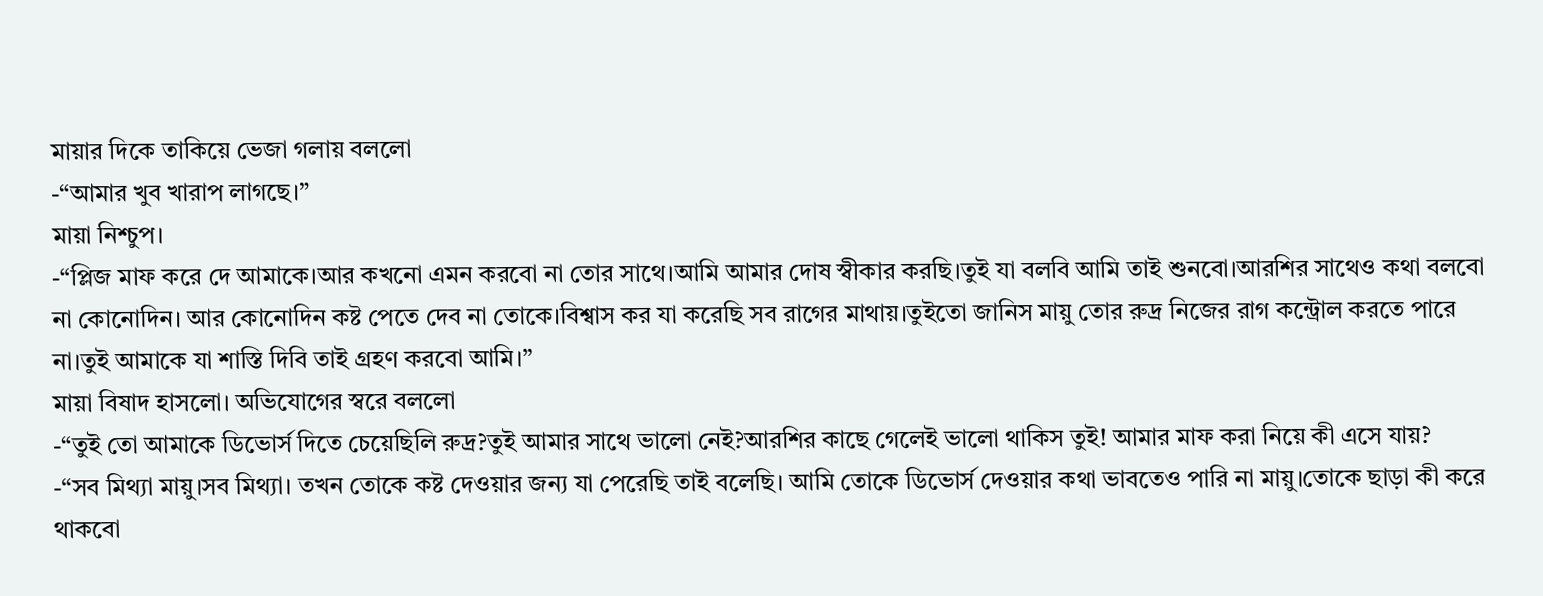মায়ার দিকে তাকিয়ে ভেজা গলায় বললো
-“আমার খুব খারাপ লাগছে।”
মায়া নিশ্চুপ।
-“প্লিজ মাফ করে দে আমাকে।আর কখনো এমন করবো না তোর সাথে।আমি আমার দোষ স্বীকার করছি।তুই যা বলবি আমি তাই শুনবো।আরশির সাথেও কথা বলবো না কোনোদিন। আর কোনোদিন কষ্ট পেতে দেব না তোকে।বিশ্বাস কর যা করেছি সব রাগের মাথায়।তুইতো জানিস মায়ু তোর রুদ্র নিজের রাগ কন্ট্রোল করতে পারে না।তুই আমাকে যা শাস্তি দিবি তাই গ্রহণ করবো আমি।”
মায়া বিষাদ হাসলো। অভিযোগের স্বরে বললো
-“তুই তো আমাকে ডিভোর্স দিতে চেয়েছিলি রুদ্র?তুই আমার সাথে ভালো নেই?আরশির কাছে গেলেই ভালো থাকিস তুই! আমার মাফ করা নিয়ে কী এসে যায়?
-“সব মিথ্যা মায়ু।সব মিথ্যা। তখন তোকে কষ্ট দেওয়ার জন্য যা পেরেছি তাই বলেছি। আমি তোকে ডিভোর্স দেওয়ার কথা ভাবতেও পারি না মায়ু।তোকে ছাড়া কী করে থাকবো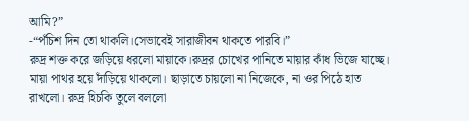আমি?”
-“পঁচিশ দিন তো থাকলি।সেভাবেই সারাজীবন থাকতে পারবি।”
রুদ্র শক্ত করে জড়িয়ে ধরলো মায়াকে।রুদ্রর চোখের পানিতে মায়ার কাঁধ ভিজে যাচ্ছে। মায়া পাথর হয়ে দাঁড়িয়ে থাকলো। ছাড়াতে চায়লো না নিজেকে, না ওর পিঠে হাত রাখলো। রুদ্র হিচকি তুলে বললো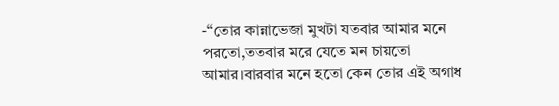-“তোর কান্নাভেজা মুখটা যতবার আমার মনে পরতো,ততবার মরে যেতে মন চায়তো আমার।বারবার মনে হতো কেন তোর এই অগাধ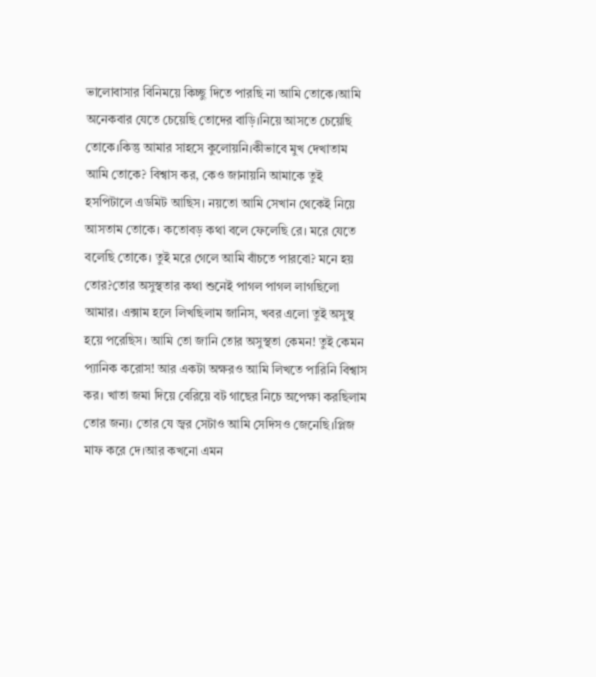ভালোবাসার বিনিময়ে কিচ্ছু দিতে পারছি না আমি তোকে।আমি অনেকবার যেতে চেয়েছি তোদের বাড়ি।নিয়ে আসতে চেয়েছি তোকে।কিন্তু আমার সাহসে কুলোয়নি।কীভাবে মুখ দেখাতাম আমি তোকে? বিশ্বাস কর, কেও জানায়নি আমাকে তুই হসপিটালে এডমিট আছিস। নয়তো আমি সেখান থেকেই নিয়ে আসতাম তোকে। কতোবড় কথা বলে ফেলেছি রে। মরে যেতে বলেছি তোকে। তুই মরে গেলে আমি বাঁচতে পারবো? মনে হয় তোর?তোর অসুস্থতার কথা শুনেই পাগল পাগল লাগছিলো আমার। এক্সাম হলে লিখছিলাম জানিস, খবর এলো তুই অসুস্থ হয়ে পরেছিস। আমি তো জানি তোর অসুস্থতা কেমন! তুই কেমন প্যানিক করোস! আর একটা অক্ষরও আমি লিখতে পারিনি বিশ্বাস কর। খাতা জমা দিয়ে বেরিয়ে বট গাছের নিচে অপেক্ষা করছিলাম তোর জন্য। তোর যে জ্বর সেটাও আমি সেদিসও জেনেছি।প্লিজ মাফ করে দে।আর কখনো এমন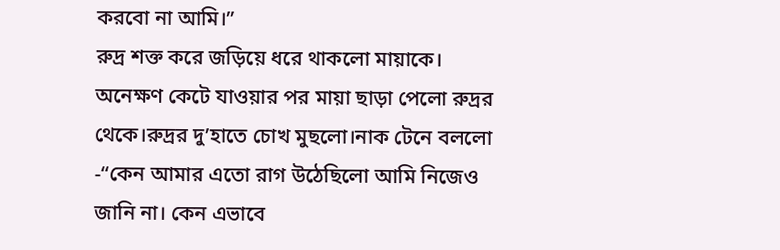করবো না আমি।”
রুদ্র শক্ত করে জড়িয়ে ধরে থাকলো মায়াকে।
অনেক্ষণ কেটে যাওয়ার পর মায়া ছাড়া পেলো রুদ্রর থেকে।রুদ্রর দু’হাতে চোখ মুছলো।নাক টেনে বললো
-“কেন আমার এতো রাগ উঠেছিলো আমি নিজেও জানি না। কেন এভাবে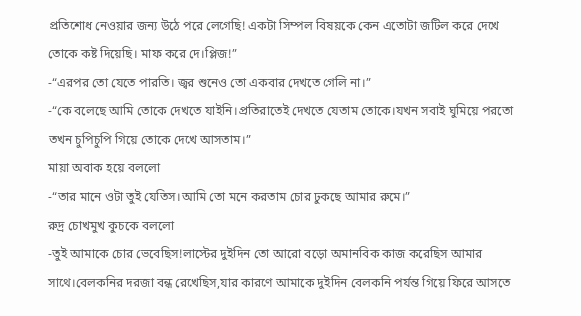প্রতিশোধ নেওয়ার জন্য উঠে পরে লেগেছি! একটা সিম্পল বিষয়কে কেন এতোটা জটিল করে দেখে তোকে কষ্ট দিয়েছি। মাফ করে দে।প্লিজ!”
-“এরপর তো যেতে পারতি। জ্বর শুনেও তো একবার দেখতে গেলি না।”
-“কে বলেছে আমি তোকে দেখতে যাইনি।প্রতিরাতেই দেখতে যেতাম তোকে।যখন সবাই ঘুমিয়ে পরতো তখন চুপিচুপি গিয়ে তোকে দেখে আসতাম।”
মায়া অবাক হয়ে বললো
-“তার মানে ওটা তুই যেতিস।আমি তো মনে করতাম চোর ঢুকছে আমার রুমে।”
রুদ্র চোখমুখ কুচকে বললো
-তুই আমাকে চোর ভেবেছিস!লাস্টের দুইদিন তো আরো বড়ো অমানবিক কাজ করেছিস আমার সাথে।বেলকনির দরজা বন্ধ রেখেছিস,যার কারণে আমাকে দুইদিন বেলকনি পর্যন্ত গিয়ে ফিরে আসতে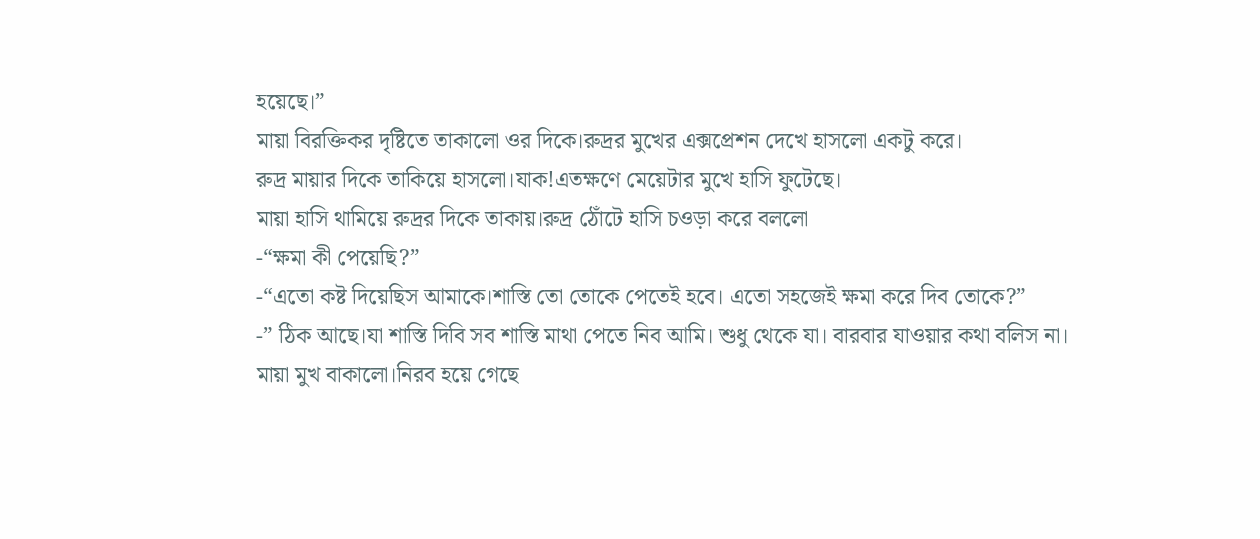হয়েছে।”
মায়া বিরক্তিকর দৃষ্টিতে তাকালো ওর দিকে।রুদ্রর মুখের এক্সপ্রেশন দেখে হাসলো একটু করে।
রুদ্র মায়ার দিকে তাকিয়ে হাসলো।যাক!এতক্ষণে মেয়েটার মুখে হাসি ফুটেছে।
মায়া হাসি থামিয়ে রুদ্রর দিকে তাকায়।রুদ্র ঠোঁটে হাসি চওড়া করে বললো
-“ক্ষমা কী পেয়েছি?”
-“এতো কষ্ট দিয়েছিস আমাকে।শাস্তি তো তোকে পেতেই হবে। এতো সহজেই ক্ষমা করে দিব তোকে?”
-” ঠিক আছে।যা শাস্তি দিবি সব শাস্তি মাথা পেতে নিব আমি। শুধু থেকে যা। বারবার যাওয়ার কথা বলিস না।
মায়া মুখ বাকালো।নিরব হয়ে গেছে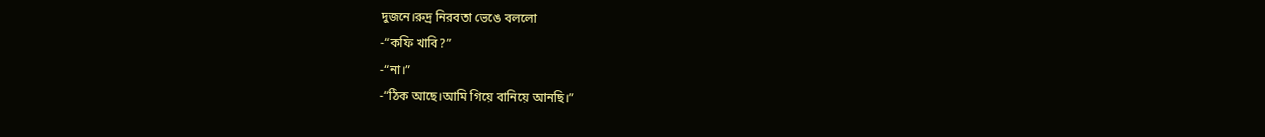দুজনে।রুদ্র নিরবতা ভেঙে বললো
-“কফি খাবি?”
-“না।”
-“ঠিক আছে।আমি গিয়ে বানিয়ে আনছি।”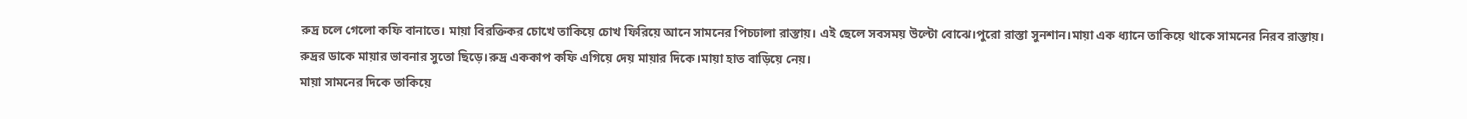রুদ্র চলে গেলো কফি বানাতে। মায়া বিরক্তিকর চোখে তাকিয়ে চোখ ফিরিয়ে আনে সামনের পিচঢালা রাস্তায়। এই ছেলে সবসময় উল্টো বোঝে।পুরো রাস্তা সুনশান।মায়া এক ধ্যানে তাকিয়ে থাকে সামনের নিরব রাস্তায়।
রুদ্রর ডাকে মায়ার ভাবনার সুতো ছিড়ে।রুদ্র এককাপ কফি এগিয়ে দেয় মায়ার দিকে।মায়া হাত বাড়িয়ে নেয়।
মায়া সামনের দিকে তাকিয়ে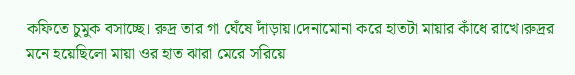কফিতে চুমুক বসাচ্ছে। রুদ্র তার গা ঘেঁষে দাঁড়ায়।দেনামোনা করে হাতটা মায়ার কাঁধে রাখে।রুদ্রর মনে হয়েছিলো মায়া ওর হাত ঝারা মেরে সরিয়ে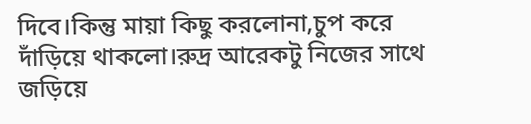দিবে।কিন্তু মায়া কিছু করলোনা,চুপ করে দাঁড়িয়ে থাকলো।রুদ্র আরেকটু নিজের সাথে জড়িয়ে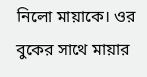নিলো মায়াকে। ওর বুকের সাথে মায়ার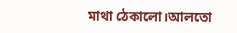মাথা ঠেকালো।আলতো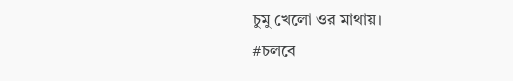চুমু খেলো ওর মাথায়।
#চলবে